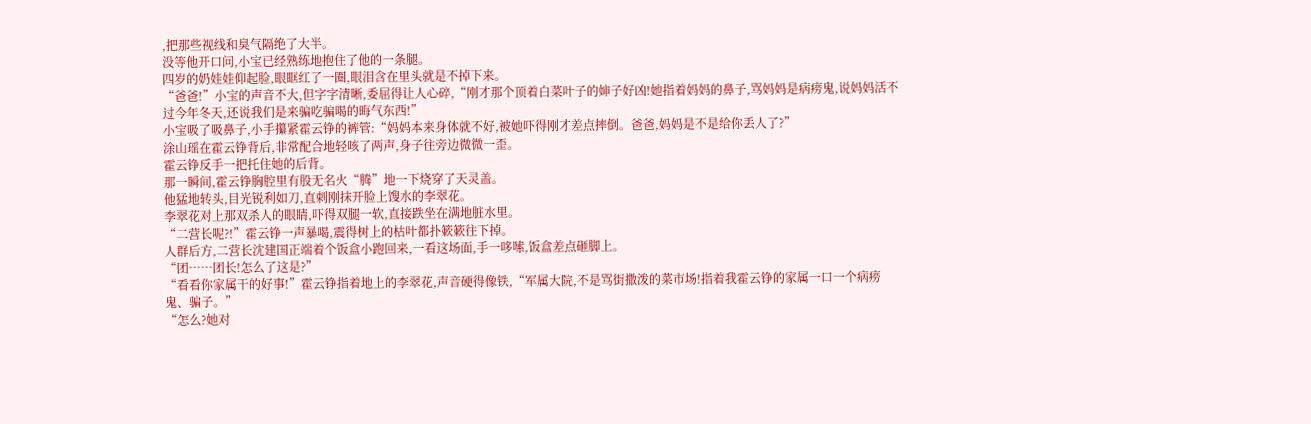,把那些视线和臭气隔绝了大半。
没等他开口问,小宝已经熟练地抱住了他的一条腿。
四岁的奶娃娃仰起脸,眼眶红了一圈,眼泪含在里头就是不掉下来。
“爸爸!”小宝的声音不大,但字字清晰,委屈得让人心碎,“刚才那个顶着白菜叶子的婶子好凶!她指着妈妈的鼻子,骂妈妈是病痨鬼,说妈妈活不过今年冬天,还说我们是来骗吃骗喝的晦气东西!”
小宝吸了吸鼻子,小手攥紧霍云铮的裤管:“妈妈本来身体就不好,被她吓得刚才差点摔倒。爸爸,妈妈是不是给你丢人了?”
涂山瑶在霍云铮背后,非常配合地轻咳了两声,身子往旁边微微一歪。
霍云铮反手一把托住她的后背。
那一瞬间,霍云铮胸腔里有股无名火“腾”地一下烧穿了天灵盖。
他猛地转头,目光锐利如刀,直刺刚抹开脸上馊水的李翠花。
李翠花对上那双杀人的眼睛,吓得双腿一软,直接跌坐在满地脏水里。
“二营长呢?!”霍云铮一声暴喝,震得树上的枯叶都扑簌簌往下掉。
人群后方,二营长沈建国正端着个饭盒小跑回来,一看这场面,手一哆嗦,饭盒差点砸脚上。
“团……团长!怎么了这是?”
“看看你家属干的好事!”霍云铮指着地上的李翠花,声音硬得像铁,“军属大院,不是骂街撒泼的菜市场!指着我霍云铮的家属一口一个病痨鬼、骗子。”
“怎么?她对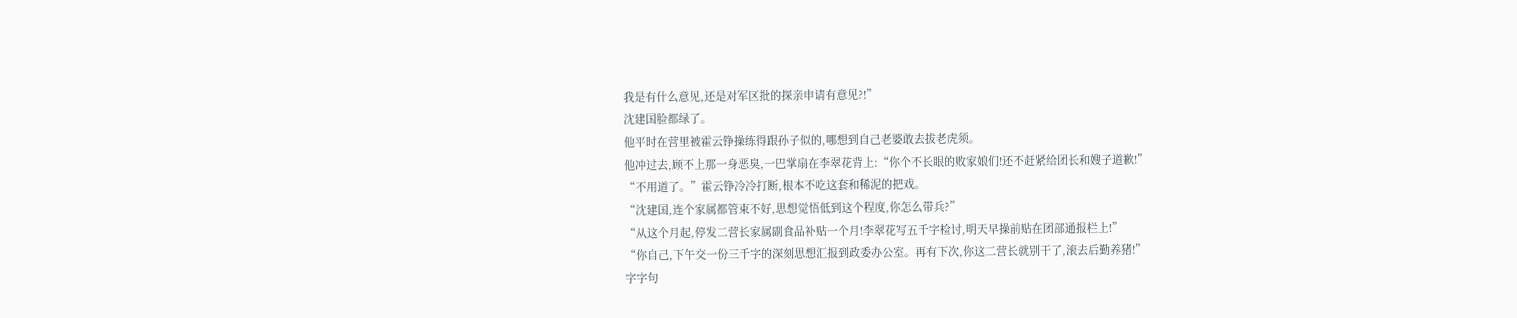我是有什么意见,还是对军区批的探亲申请有意见?!”
沈建国脸都绿了。
他平时在营里被霍云铮操练得跟孙子似的,哪想到自己老婆敢去拔老虎须。
他冲过去,顾不上那一身恶臭,一巴掌扇在李翠花背上:“你个不长眼的败家娘们!还不赶紧给团长和嫂子道歉!”
“不用道了。”霍云铮冷冷打断,根本不吃这套和稀泥的把戏。
“沈建国,连个家属都管束不好,思想觉悟低到这个程度,你怎么带兵?”
“从这个月起,停发二营长家属副食品补贴一个月!李翠花写五千字检讨,明天早操前贴在团部通报栏上!”
“你自己,下午交一份三千字的深刻思想汇报到政委办公室。再有下次,你这二营长就别干了,滚去后勤养猪!”
字字句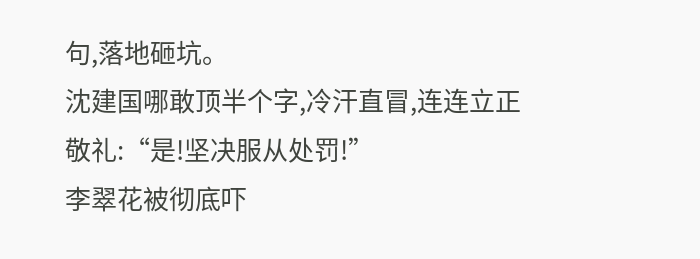句,落地砸坑。
沈建国哪敢顶半个字,冷汗直冒,连连立正敬礼:“是!坚决服从处罚!”
李翠花被彻底吓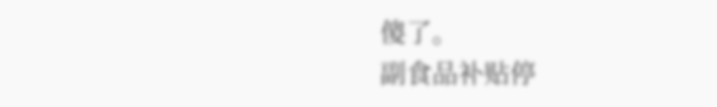傻了。
副食品补贴停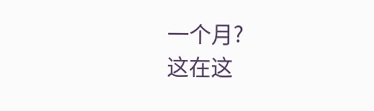一个月?
这在这